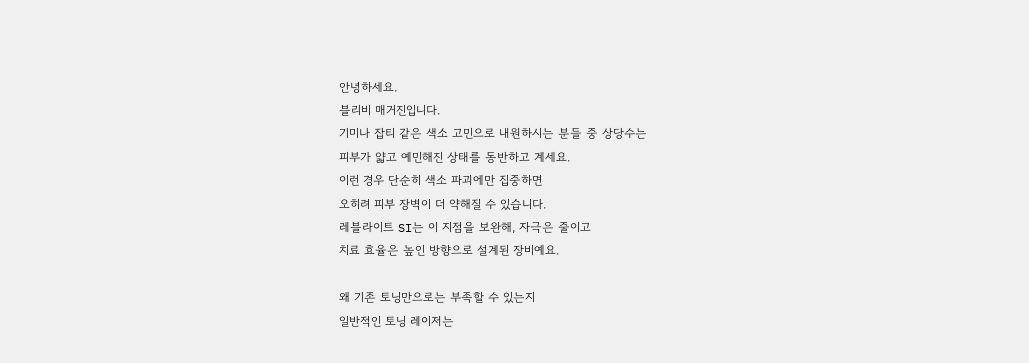안녕하세요.
블리비 매거진입니다.
기미나 잡티 같은 색소 고민으로 내원하시는 분들 중 상당수는
피부가 얇고 예민해진 상태를 동반하고 계세요.
이런 경우 단순히 색소 파괴에만 집중하면
오히려 피부 장벽이 더 약해질 수 있습니다.
레블라이트 SI는 이 지점을 보완해, 자극은 줄이고
치료 효율은 높인 방향으로 설계된 장비예요.

왜 기존 토닝만으로는 부족할 수 있는지
일반적인 토닝 레이저는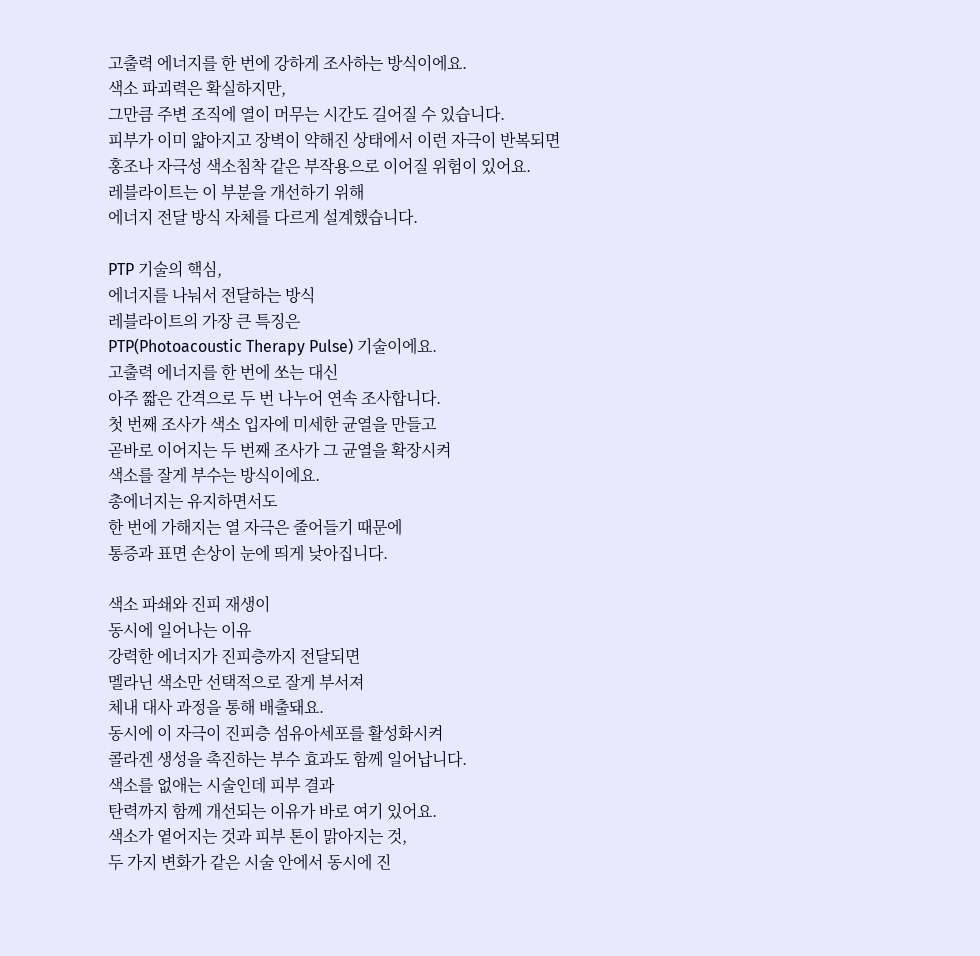고출력 에너지를 한 번에 강하게 조사하는 방식이에요.
색소 파괴력은 확실하지만,
그만큼 주변 조직에 열이 머무는 시간도 길어질 수 있습니다.
피부가 이미 얇아지고 장벽이 약해진 상태에서 이런 자극이 반복되면
홍조나 자극성 색소침착 같은 부작용으로 이어질 위험이 있어요.
레블라이트는 이 부분을 개선하기 위해
에너지 전달 방식 자체를 다르게 설계했습니다.

PTP 기술의 핵심,
에너지를 나눠서 전달하는 방식
레블라이트의 가장 큰 특징은
PTP(Photoacoustic Therapy Pulse) 기술이에요.
고출력 에너지를 한 번에 쏘는 대신
아주 짧은 간격으로 두 번 나누어 연속 조사합니다.
첫 번째 조사가 색소 입자에 미세한 균열을 만들고
곧바로 이어지는 두 번째 조사가 그 균열을 확장시켜
색소를 잘게 부수는 방식이에요.
총에너지는 유지하면서도
한 번에 가해지는 열 자극은 줄어들기 때문에
통증과 표면 손상이 눈에 띄게 낮아집니다.

색소 파쇄와 진피 재생이
동시에 일어나는 이유
강력한 에너지가 진피층까지 전달되면
멜라닌 색소만 선택적으로 잘게 부서져
체내 대사 과정을 통해 배출돼요.
동시에 이 자극이 진피층 섬유아세포를 활성화시켜
콜라겐 생성을 촉진하는 부수 효과도 함께 일어납니다.
색소를 없애는 시술인데 피부 결과
탄력까지 함께 개선되는 이유가 바로 여기 있어요.
색소가 옅어지는 것과 피부 톤이 맑아지는 것,
두 가지 변화가 같은 시술 안에서 동시에 진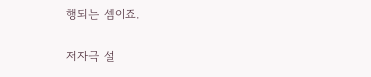행되는 셈이죠.

저자극 설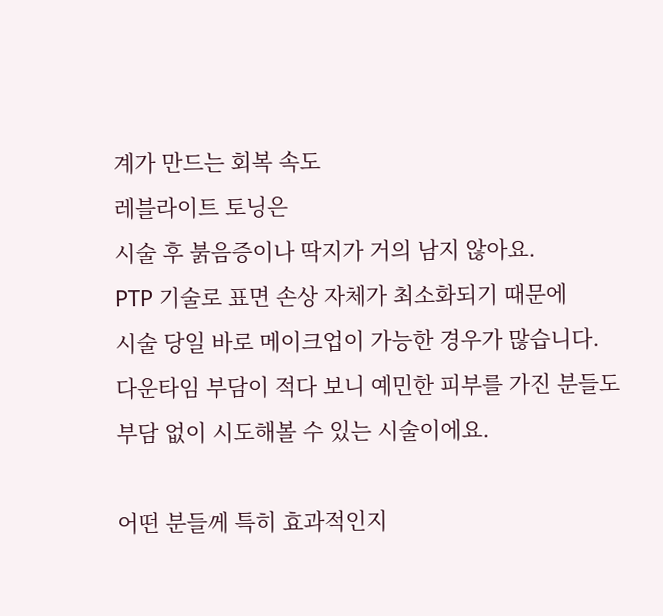계가 만드는 회복 속도
레블라이트 토닝은
시술 후 붉음증이나 딱지가 거의 남지 않아요.
PTP 기술로 표면 손상 자체가 최소화되기 때문에
시술 당일 바로 메이크업이 가능한 경우가 많습니다.
다운타임 부담이 적다 보니 예민한 피부를 가진 분들도
부담 없이 시도해볼 수 있는 시술이에요.

어떤 분들께 특히 효과적인지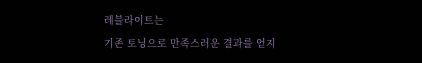레블라이트는
기존 토닝으로 만족스러운 결과를 얻지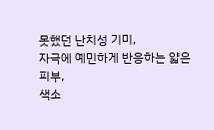못했던 난치성 기미,
자극에 예민하게 반응하는 얇은 피부,
색소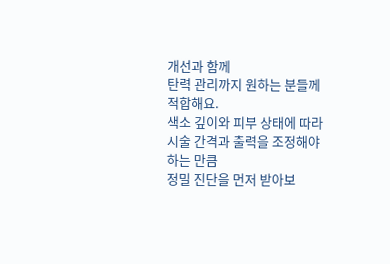개선과 함께
탄력 관리까지 원하는 분들께
적합해요.
색소 깊이와 피부 상태에 따라
시술 간격과 출력을 조정해야 하는 만큼
정밀 진단을 먼저 받아보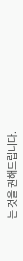는 것을 권해드립니다.